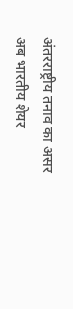अंतरराष्ट्रीय तनाव का असर अब भारतीय शेयर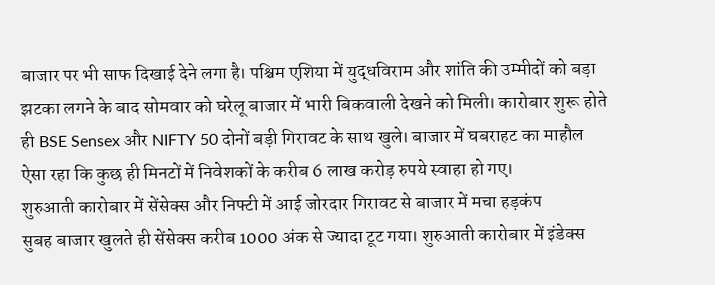बाजार पर भी साफ दिखाई देने लगा है। पश्चिम एशिया में युद्धविराम और शांति की उम्मीदों को बड़ा झटका लगने के बाद सोमवार को घरेलू बाजार में भारी बिकवाली देखने को मिली। कारोबार शुरू होते ही BSE Sensex और NIFTY 50 दोनों बड़ी गिरावट के साथ खुले। बाजार में घबराहट का माहौल ऐसा रहा कि कुछ ही मिनटों में निवेशकों के करीब 6 लाख करोड़ रुपये स्वाहा हो गए।
शुरुआती कारोबार में सेंसेक्स और निफ्टी में आई जोरदार गिरावट से बाजार में मचा हड़कंप
सुबह बाजार खुलते ही सेंसेक्स करीब 1000 अंक से ज्यादा टूट गया। शुरुआती कारोबार में इंडेक्स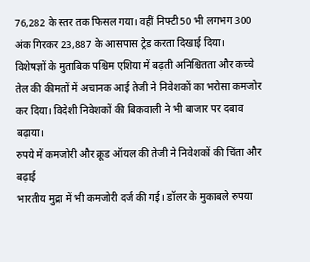76,282 के स्तर तक फिसल गया। वहीं निफ्टी50 भी लगभग 300 अंक गिरकर 23,887 के आसपास ट्रेड करता दिखाई दिया।
विशेषज्ञों के मुताबिक पश्चिम एशिया में बढ़ती अनिश्चितता और कच्चे तेल की कीमतों में अचानक आई तेजी ने निवेशकों का भरोसा कमजोर कर दिया। विदेशी निवेशकों की बिकवाली ने भी बाजार पर दबाव बढ़ाया।
रुपये में कमजोरी और क्रूड ऑयल की तेजी ने निवेशकों की चिंता और बढ़ाई
भारतीय मुद्रा में भी कमजोरी दर्ज की गई। डॉलर के मुकाबले रुपया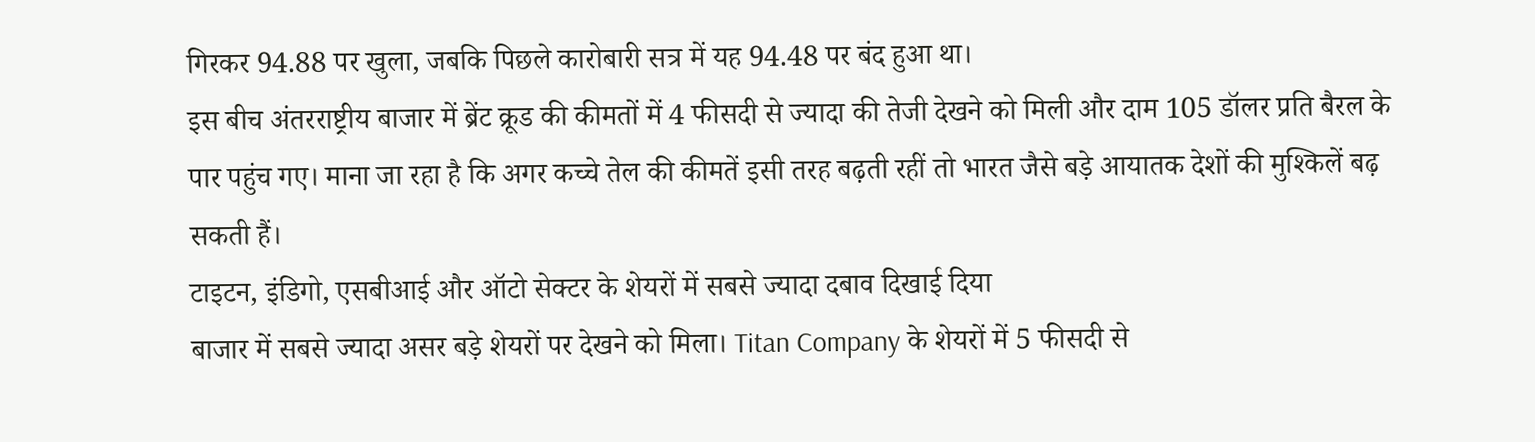गिरकर 94.88 पर खुला, जबकि पिछले कारोबारी सत्र में यह 94.48 पर बंद हुआ था।
इस बीच अंतरराष्ट्रीय बाजार में ब्रेंट क्रूड की कीमतों में 4 फीसदी से ज्यादा की तेजी देखने को मिली और दाम 105 डॉलर प्रति बैरल के पार पहुंच गए। माना जा रहा है कि अगर कच्चे तेल की कीमतें इसी तरह बढ़ती रहीं तो भारत जैसे बड़े आयातक देशों की मुश्किलें बढ़ सकती हैं।
टाइटन, इंडिगो, एसबीआई और ऑटो सेक्टर के शेयरों में सबसे ज्यादा दबाव दिखाई दिया
बाजार में सबसे ज्यादा असर बड़े शेयरों पर देखने को मिला। Titan Company के शेयरों में 5 फीसदी से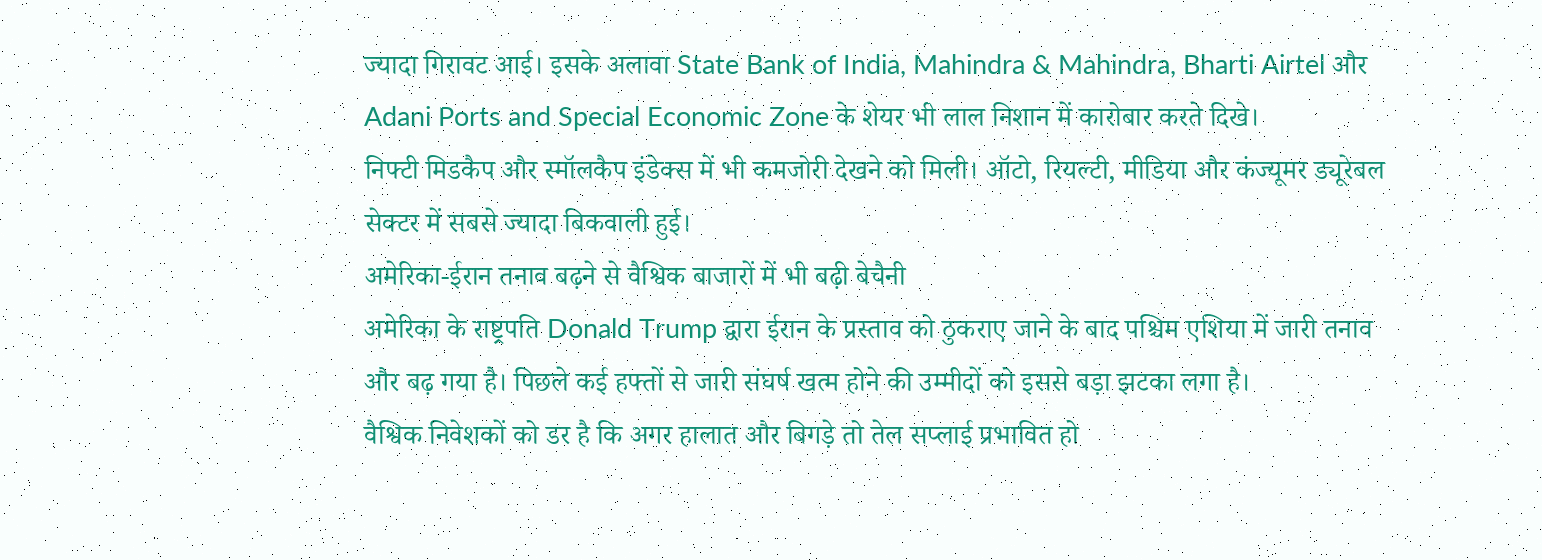ज्यादा गिरावट आई। इसके अलावा State Bank of India, Mahindra & Mahindra, Bharti Airtel और Adani Ports and Special Economic Zone के शेयर भी लाल निशान में कारोबार करते दिखे।
निफ्टी मिडकैप और स्मॉलकैप इंडेक्स में भी कमजोरी देखने को मिली। ऑटो, रियल्टी, मीडिया और कंज्यूमर ड्यूरेबल सेक्टर में सबसे ज्यादा बिकवाली हुई।
अमेरिका-ईरान तनाव बढ़ने से वैश्विक बाजारों में भी बढ़ी बेचैनी
अमेरिका के राष्ट्रपति Donald Trump द्वारा ईरान के प्रस्ताव को ठुकराए जाने के बाद पश्चिम एशिया में जारी तनाव और बढ़ गया है। पिछले कई हफ्तों से जारी संघर्ष खत्म होने की उम्मीदों को इससे बड़ा झटका लगा है।
वैश्विक निवेशकों को डर है कि अगर हालात और बिगड़े तो तेल सप्लाई प्रभावित हो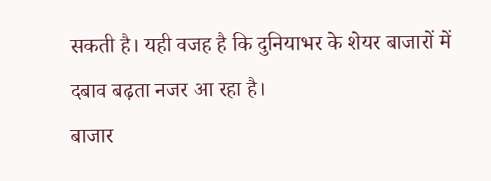सकती है। यही वजह है कि दुनियाभर के शेयर बाजारों में दबाव बढ़ता नजर आ रहा है।
बाजार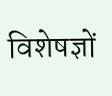विशेषज्ञों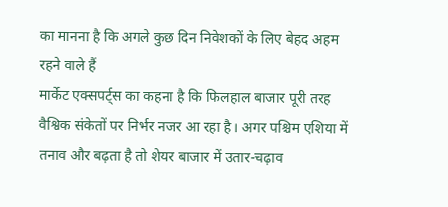का मानना है कि अगले कुछ दिन निवेशकों के लिए बेहद अहम रहने वाले हैं
मार्केट एक्सपर्ट्स का कहना है कि फिलहाल बाजार पूरी तरह वैश्विक संकेतों पर निर्भर नजर आ रहा है। अगर पश्चिम एशिया में तनाव और बढ़ता है तो शेयर बाजार में उतार-चढ़ाव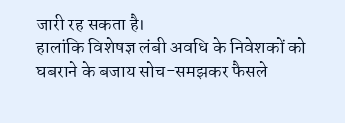जारी रह सकता है।
हालांकि विशेषज्ञ लंबी अवधि के निवेशकों को घबराने के बजाय सोच-समझकर फैसले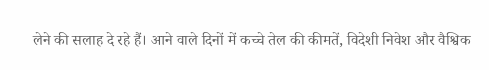लेने की सलाह दे रहे हैं। आने वाले दिनों में कच्चे तेल की कीमतें, विदेशी निवेश और वैश्विक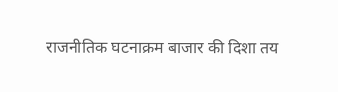राजनीतिक घटनाक्रम बाजार की दिशा तय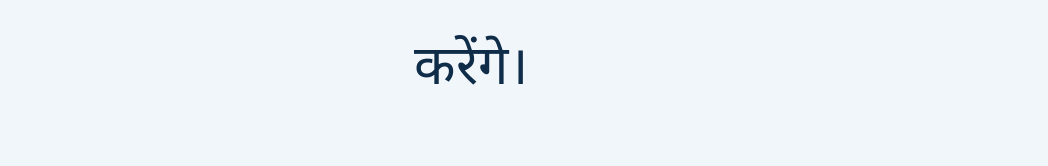करेंगे।